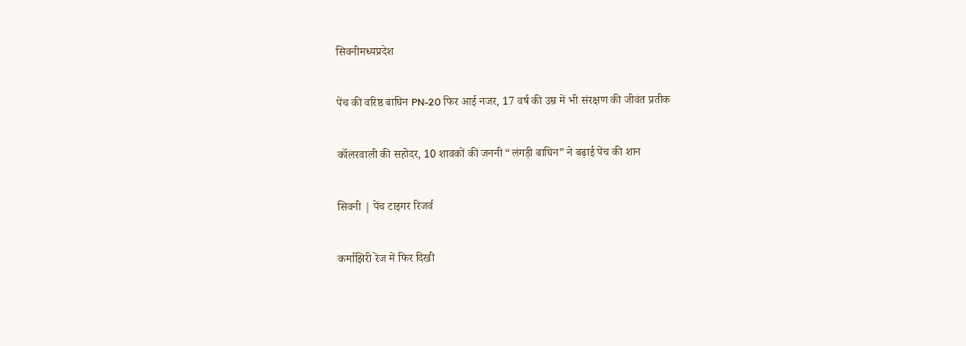सिवनीमध्यप्रदेश

पेंच की वरिष्ठ बाघिन PN-20 फिर आई नजर, 17 वर्ष की उम्र में भी संरक्षण की जीवंत प्रतीक

कॉलरवाली की सहोदर, 10 शावकों की जननी “लंगड़ी बाघिन” ने बढ़ाई पेंच की शान

सिवनी | पेंच टाइगर रिजर्व

कर्माझिरी रेंज में फिर दिखी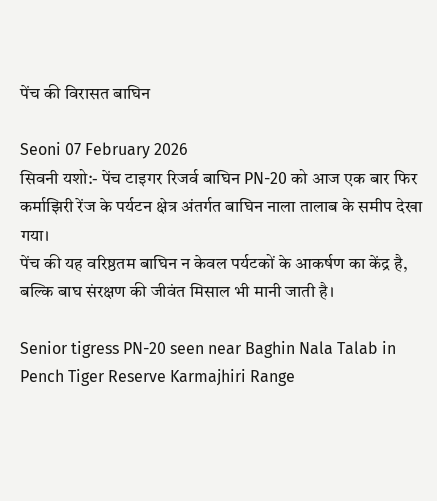पेंच की विरासत बाघिन

Seoni 07 February 2026
सिवनी यशो:- पेंच टाइगर रिजर्व बाघिन PN-20 को आज एक बार फिर
कर्माझिरी रेंज के पर्यटन क्षेत्र अंतर्गत बाघिन नाला तालाब के समीप देखा गया।
पेंच की यह वरिष्ठतम बाघिन न केवल पर्यटकों के आकर्षण का केंद्र है,
बल्कि बाघ संरक्षण की जीवंत मिसाल भी मानी जाती है।

Senior tigress PN-20 seen near Baghin Nala Talab in Pench Tiger Reserve Karmajhiri Range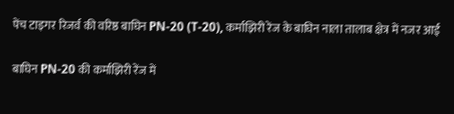पेंच टाइगर रिजर्व की वरिष्ठ बाघिन PN-20 (T-20), कर्माझिरी रेंज के बाघिन नाला तालाब क्षेत्र में नजर आई

बाघिन PN-20 की कर्माझिरी रेंज में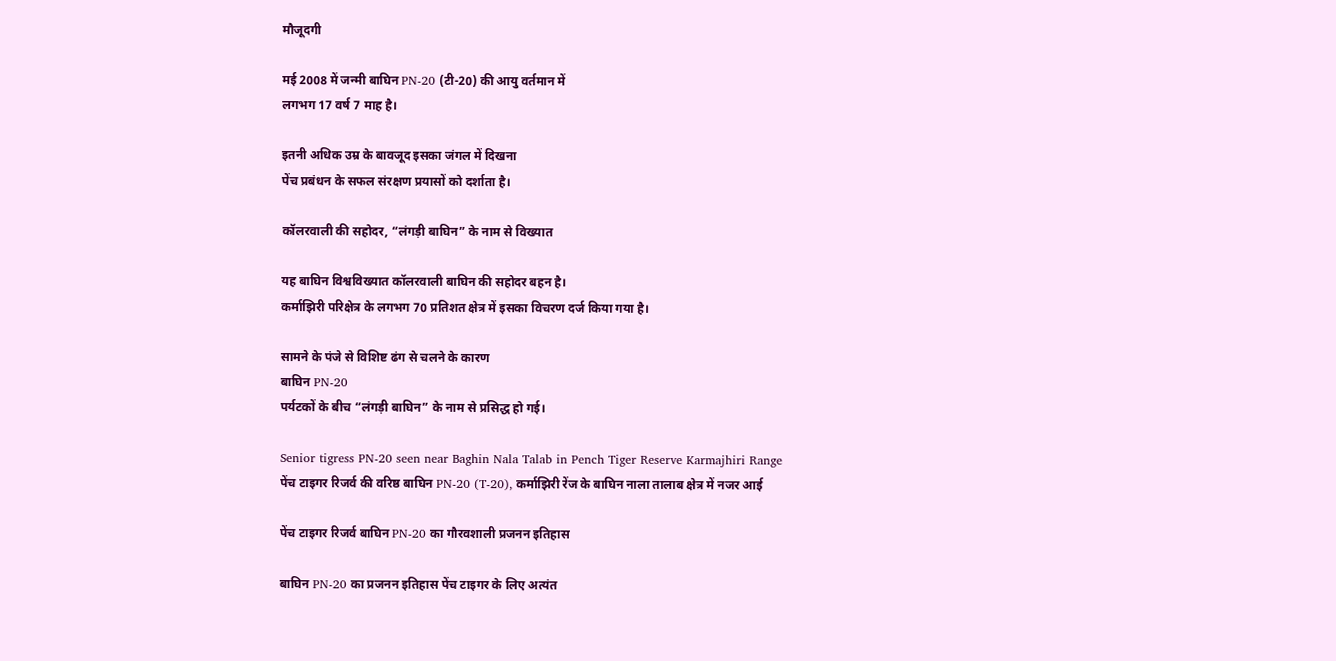मौजूदगी

मई 2008 में जन्मी बाघिन PN-20 (टी-20) की आयु वर्तमान में
लगभग 17 वर्ष 7 माह है।

इतनी अधिक उम्र के बावजूद इसका जंगल में दिखना
पेंच प्रबंधन के सफल संरक्षण प्रयासों को दर्शाता है।

कॉलरवाली की सहोदर, “लंगड़ी बाघिन” के नाम से विख्यात

यह बाघिन विश्वविख्यात कॉलरवाली बाघिन की सहोदर बहन है।
कर्माझिरी परिक्षेत्र के लगभग 70 प्रतिशत क्षेत्र में इसका विचरण दर्ज किया गया है।

सामने के पंजे से विशिष्ट ढंग से चलने के कारण
बाघिन PN-20
पर्यटकों के बीच “लंगड़ी बाघिन” के नाम से प्रसिद्ध हो गई।

Senior tigress PN-20 seen near Baghin Nala Talab in Pench Tiger Reserve Karmajhiri Range
पेंच टाइगर रिजर्व की वरिष्ठ बाघिन PN-20 (T-20), कर्माझिरी रेंज के बाघिन नाला तालाब क्षेत्र में नजर आई

पेंच टाइगर रिजर्व बाघिन PN-20 का गौरवशाली प्रजनन इतिहास

बाघिन PN-20 का प्रजनन इतिहास पेंच टाइगर के लिए अत्यंत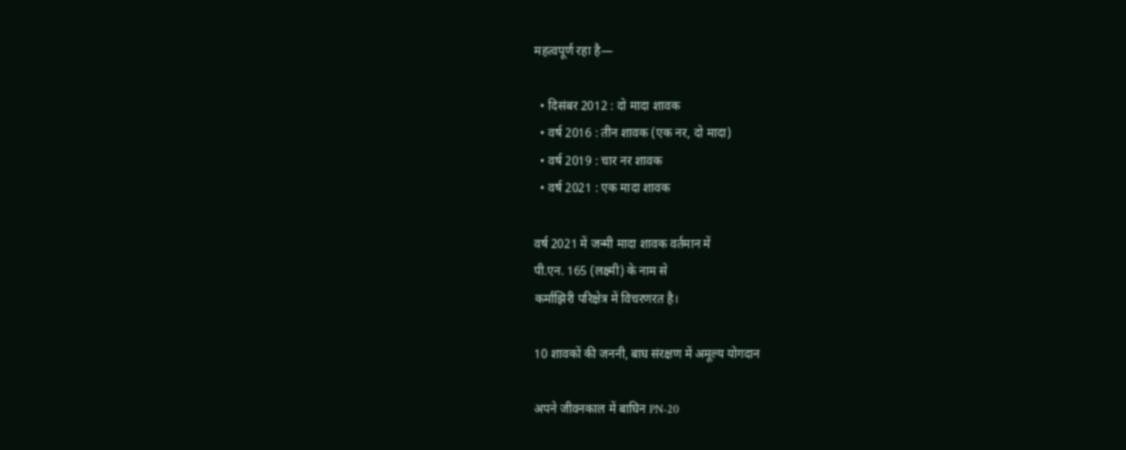महत्वपूर्ण रहा है—

  • दिसंबर 2012 : दो मादा शावक
  • वर्ष 2016 : तीन शावक (एक नर, दो मादा)
  • वर्ष 2019 : चार नर शावक
  • वर्ष 2021 : एक मादा शावक

वर्ष 2021 में जन्मी मादा शावक वर्तमान में
पी.एन. 165 (लक्ष्मी) के नाम से
कर्माझिरी परिक्षेत्र में विचरणरत है।

10 शावकों की जननी, बाघ संरक्षण में अमूल्य योगदान

अपने जीवनकाल में बाघिन PN-20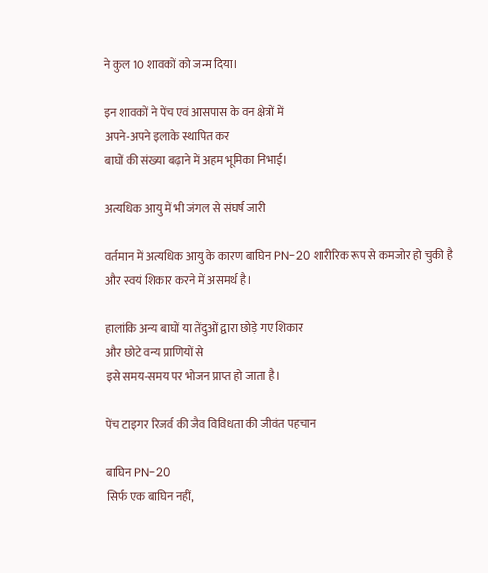ने कुल 10 शावकों को जन्म दिया।

इन शावकों ने पेंच एवं आसपास के वन क्षेत्रों में
अपने-अपने इलाके स्थापित कर
बाघों की संख्या बढ़ाने में अहम भूमिका निभाई।

अत्यधिक आयु में भी जंगल से संघर्ष जारी

वर्तमान में अत्यधिक आयु के कारण बाघिन PN-20 शारीरिक रूप से कमजोर हो चुकी है
और स्वयं शिकार करने में असमर्थ है।

हालांकि अन्य बाघों या तेंदुओं द्वारा छोड़े गए शिकार
और छोटे वन्य प्राणियों से
इसे समय-समय पर भोजन प्राप्त हो जाता है।

पेंच टाइगर रिजर्व की जैव विविधता की जीवंत पहचान

बाघिन PN-20
सिर्फ एक बाघिन नहीं,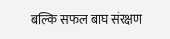बल्कि सफल बाघ संरक्षण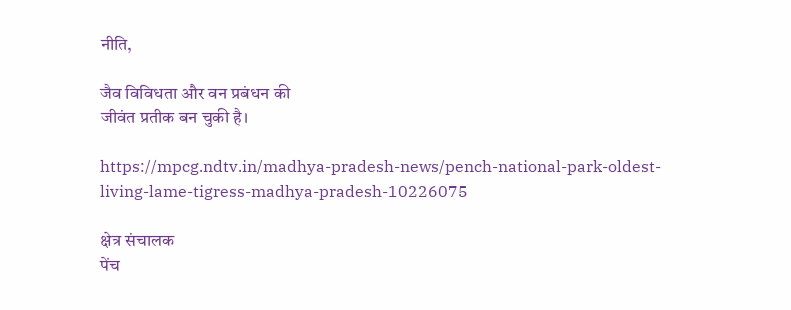नीति,

जैव विविधता और वन प्रबंधन की
जीवंत प्रतीक बन चुकी है।

https://mpcg.ndtv.in/madhya-pradesh-news/pench-national-park-oldest-living-lame-tigress-madhya-pradesh-10226075

क्षेत्र संचालक
पेंच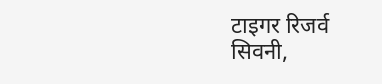टाइगर रिजर्व
सिवनी,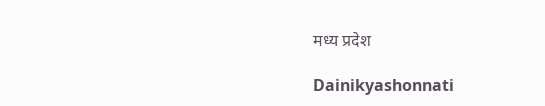मध्य प्रदेश

Dainikyashonnati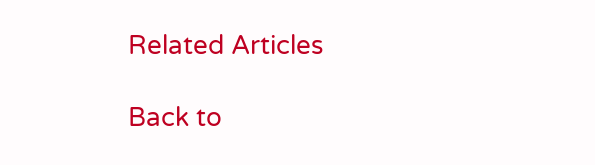Related Articles

Back to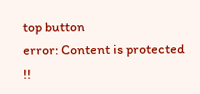top button
error: Content is protected !!